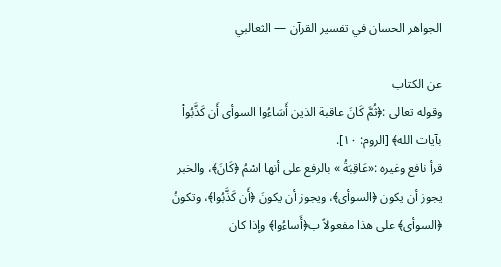الجواهر الحسان في تفسير القرآن — الثعالبي

عن الكتاب
وقوله تعالى :﴿ثُمَّ كَانَ عاقبة الذين أَسَاءُوا السوأى أَن كَذَّبُواْ بآيات الله﴾ [الروم: ١٠].
قرأ نافع وغيره :«عَاقِبَةُ » بالرفع على أنها اسْمُ ﴿كَانَ﴾، والخبر يجوز أن يكون ﴿السوأى﴾، ويجوز أن يكونَ ﴿أَن كَذَّبُوا﴾، وتكونُ ﴿السوأى﴾ على هذا مفعولاً ب﴿أَساءُوا﴾ وإذا كان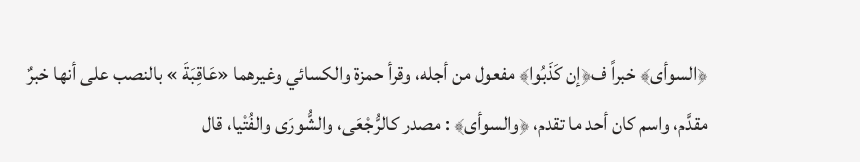﴿السوأى﴾ خبراً ف﴿إن كَذَبُوا﴾ مفعول من أجله، وقرأ حمزة والكسائي وغيرهما «عَاقِبَةَ » بالنصب على أنها خبرٌ مقدَّم، واسم كان أحد ما تقدم، ﴿والسوأى﴾ : مصدر كالرُّجْعَى، والشُّورَى والفُتْيا، قال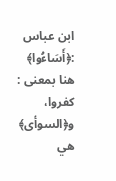ابن عباس :﴿أَسَاءُوا﴾ هنا بمعنى : كفروا، و﴿السوأى﴾ هي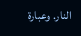النار. وعبارة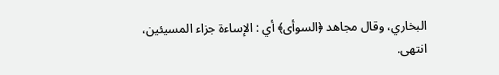البخاري، وقال مجاهد ﴿السوأى﴾ أي : الإساءة جزاء المسيئين، انتهى.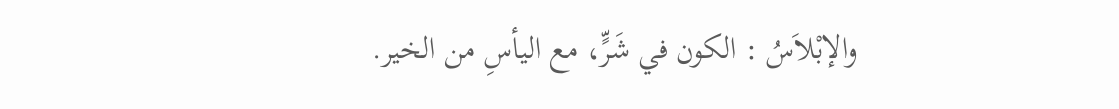والإبْلاَسُ : الكون في شَرٍّ، مع اليأسِ من الخير.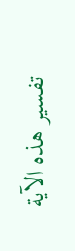تفسير هذه الآية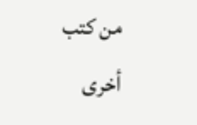من كتب أخرى